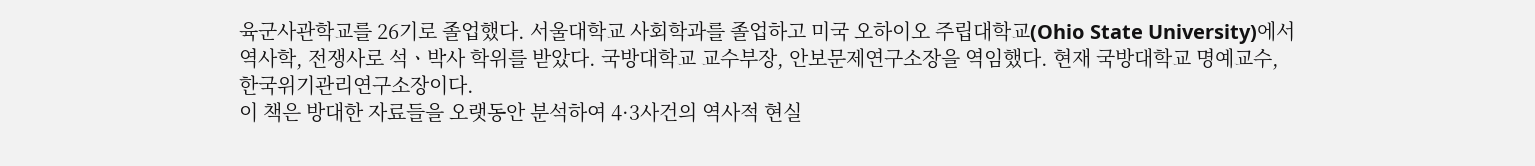육군사관학교를 26기로 졸업했다. 서울대학교 사회학과를 졸업하고 미국 오하이오 주립대학교(Ohio State University)에서 역사학, 전쟁사로 석ㆍ박사 학위를 받았다. 국방대학교 교수부장, 안보문제연구소장을 역임했다. 현재 국방대학교 명예교수, 한국위기관리연구소장이다.
이 책은 방대한 자료들을 오랫동안 분석하여 4·3사건의 역사적 현실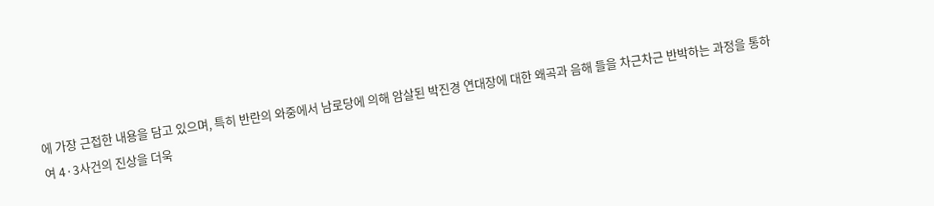에 가장 근접한 내용을 담고 있으며, 특히 반란의 와중에서 남로당에 의해 암살된 박진경 연대장에 대한 왜곡과 음해 들을 차근차근 반박하는 과정을 통하여 4·3사건의 진상을 더욱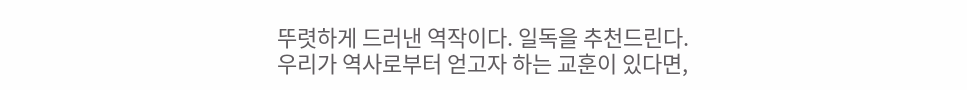뚜렷하게 드러낸 역작이다. 일독을 추천드린다.
우리가 역사로부터 얻고자 하는 교훈이 있다면,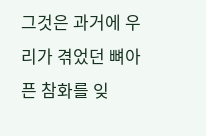그것은 과거에 우리가 겪었던 뼈아픈 참화를 잊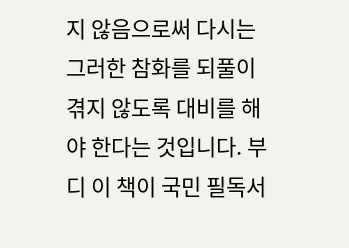지 않음으로써 다시는 그러한 참화를 되풀이 겪지 않도록 대비를 해야 한다는 것입니다. 부디 이 책이 국민 필독서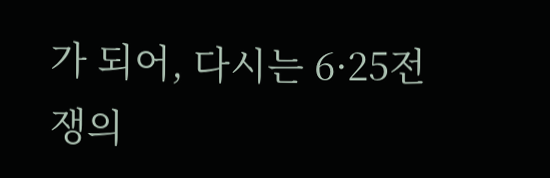가 되어, 다시는 6·25전쟁의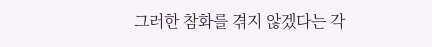그러한 참화를 겪지 않겠다는 각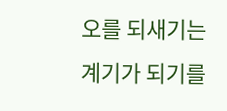오를 되새기는 계기가 되기를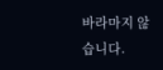바라마지 않습니다.